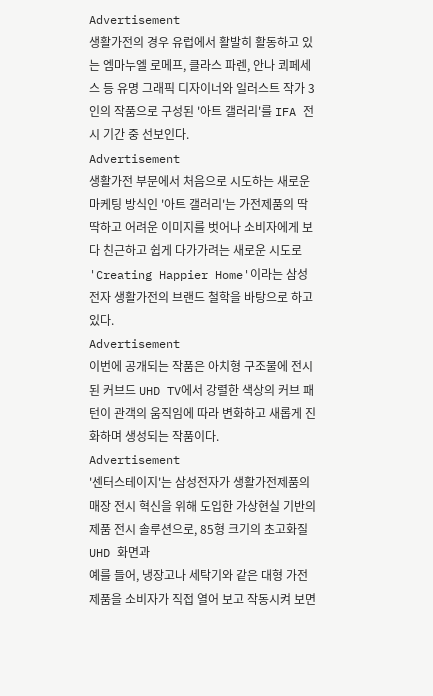Advertisement
생활가전의 경우 유럽에서 활발히 활동하고 있는 엠마누엘 로메프, 클라스 파렌, 안나 쾨페세스 등 유명 그래픽 디자이너와 일러스트 작가 3인의 작품으로 구성된 '아트 갤러리'를 IFA 전시 기간 중 선보인다.
Advertisement
생활가전 부문에서 처음으로 시도하는 새로운 마케팅 방식인 '아트 갤러리'는 가전제품의 딱딱하고 어려운 이미지를 벗어나 소비자에게 보다 친근하고 쉽게 다가가려는 새로운 시도로 'Creating Happier Home'이라는 삼성전자 생활가전의 브랜드 철학을 바탕으로 하고 있다.
Advertisement
이번에 공개되는 작품은 아치형 구조물에 전시된 커브드 UHD TV에서 강렬한 색상의 커브 패턴이 관객의 움직임에 따라 변화하고 새롭게 진화하며 생성되는 작품이다.
Advertisement
'센터스테이지'는 삼성전자가 생활가전제품의 매장 전시 혁신을 위해 도입한 가상현실 기반의 제품 전시 솔루션으로, 85형 크기의 초고화질 UHD 화면과
예를 들어, 냉장고나 세탁기와 같은 대형 가전제품을 소비자가 직접 열어 보고 작동시켜 보면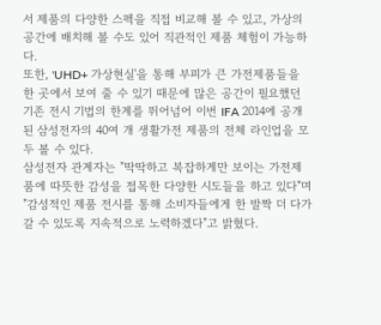서 제품의 다양한 스펙을 직접 비교해 볼 수 있고, 가상의 공간에 배치해 볼 수도 있어 직관적인 제품 체험이 가능하다.
또한, 'UHD+ 가상현실'을 통해 부피가 큰 가전제품들을 한 곳에서 보여 줄 수 있기 때문에 많은 공간이 필요했던 기존 전시 기법의 한계를 뛰어넘어 이번 IFA 2014에 공개된 삼성전자의 40여 개 생활가전 제품의 전체 라인업을 모두 볼 수 있다.
삼성전자 관계자는 "딱딱하고 복잡하게만 보이는 가전제품에 따뜻한 감성을 접목한 다양한 시도들을 하고 있다"며 "감성적인 제품 전시를 통해 소비자들에게 한 발짝 더 다가갈 수 있도록 지속적으로 노력하겠다"고 밝혔다.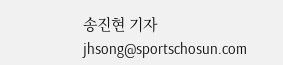송진현 기자 jhsong@sportschosun.com